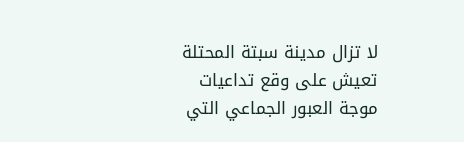لا تزال مدينة سبتة المحتلة تعيش على وقع تداعيات موجة العبور الجماعي التي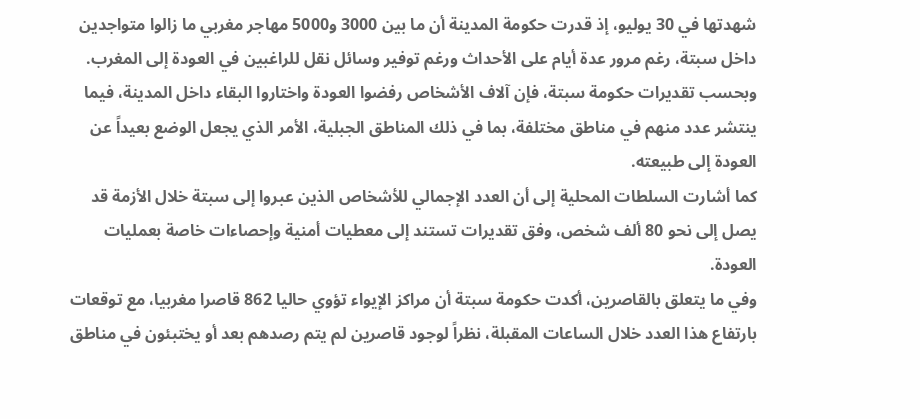شهدتها في 30 يوليو، إذ قدرت حكومة المدينة أن ما بين 3000 و5000 مهاجر مغربي ما زالوا متواجدين داخل سبتة، رغم مرور عدة أيام على الأحداث ورغم توفير وسائل نقل للراغبين في العودة إلى المغرب.
وبحسب تقديرات حكومة سبتة، فإن آلاف الأشخاص رفضوا العودة واختاروا البقاء داخل المدينة، فيما ينتشر عدد منهم في مناطق مختلفة، بما في ذلك المناطق الجبلية، الأمر الذي يجعل الوضع بعيداً عن العودة إلى طبيعته.
كما أشارت السلطات المحلية إلى أن العدد الإجمالي للأشخاص الذين عبروا إلى سبتة خلال الأزمة قد يصل إلى نحو 80 ألف شخص، وفق تقديرات تستند إلى معطيات أمنية وإحصاءات خاصة بعمليات العودة.
وفي ما يتعلق بالقاصرين، أكدت حكومة سبتة أن مراكز الإيواء تؤوي حاليا 862 قاصرا مغربيا، مع توقعات بارتفاع هذا العدد خلال الساعات المقبلة، نظراً لوجود قاصرين لم يتم رصدهم بعد أو يختبئون في مناطق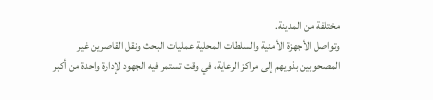مختلفة من المدينة.
وتواصل الأجهزة الأمنية والسلطات المحلية عمليات البحث ونقل القاصرين غير المصحوبين بذويهم إلى مراكز الرعاية، في وقت تستمر فيه الجهود لإدارة واحدة من أكبر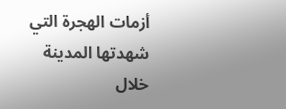أزمات الهجرة التي شهدتها المدينة خلال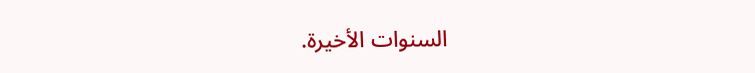السنوات الأخيرة.